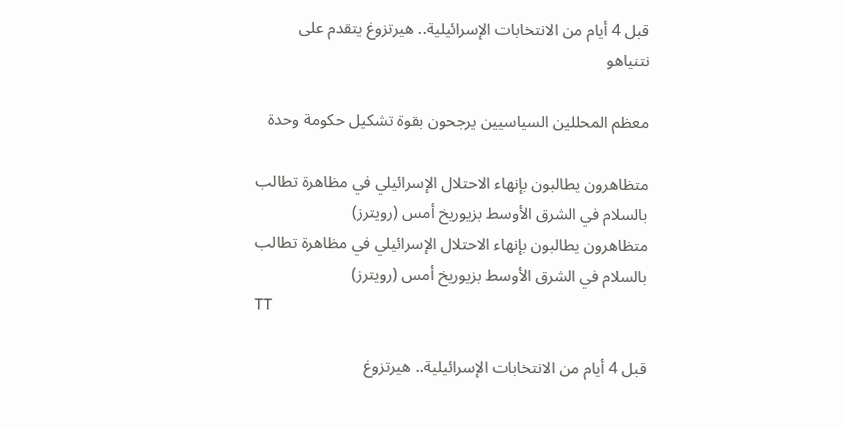قبل 4 أيام من الانتخابات الإسرائيلية.. هيرتزوغ يتقدم على نتنياهو

معظم المحللين السياسيين يرجحون بقوة تشكيل حكومة وحدة

متظاهرون يطالبون بإنهاء الاحتلال الإسرائيلي في مظاهرة تطالب بالسلام في الشرق الأوسط بزيوريخ أمس (رويترز)
متظاهرون يطالبون بإنهاء الاحتلال الإسرائيلي في مظاهرة تطالب بالسلام في الشرق الأوسط بزيوريخ أمس (رويترز)
TT

قبل 4 أيام من الانتخابات الإسرائيلية.. هيرتزوغ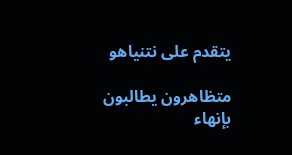يتقدم على نتنياهو

متظاهرون يطالبون بإنهاء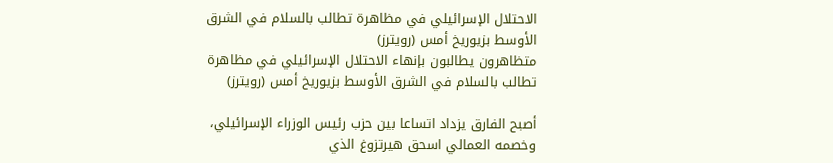الاحتلال الإسرائيلي في مظاهرة تطالب بالسلام في الشرق الأوسط بزيوريخ أمس (رويترز)
متظاهرون يطالبون بإنهاء الاحتلال الإسرائيلي في مظاهرة تطالب بالسلام في الشرق الأوسط بزيوريخ أمس (رويترز)

أصبح الفارق يزداد اتساعا بين حزب رئيس الوزراء الإسرائيلي، وخصمه العمالي اسحق هيرتزوغ الذي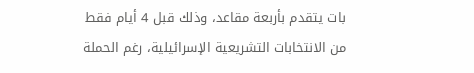بات يتقدم بأربعة مقاعد، وذلك قبل 4 أيام فقط من الانتخابات التشريعية الإسرائيلية، رغم الحملة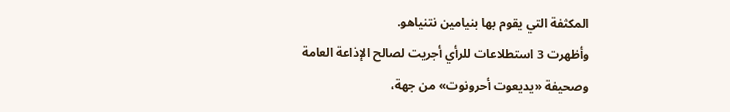المكثفة التي يقوم بها بنيامين نتنياهو.
وأظهرت 3 استطلاعات للرأي أجريت لصالح الإذاعة العامة وصحيفة «يديعوت أحرونوت» من جهة،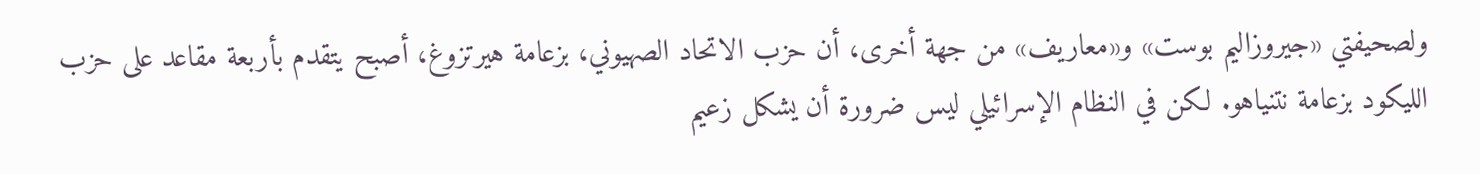ولصحيفتي «جيروزاليم بوست» و«معاريف» من جهة أخرى، أن حزب الاتحاد الصهيوني، بزعامة هيرتزوغ، أصبح يتقدم بأربعة مقاعد على حزب الليكود بزعامة نتنياهو. لكن في النظام الإسرائيلي ليس ضرورة أن يشكل زعيم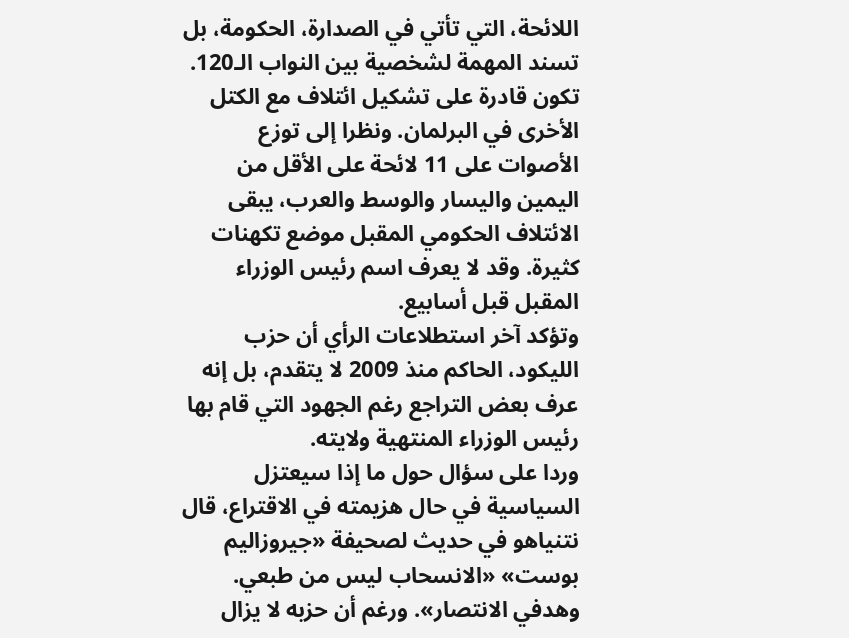اللائحة، التي تأتي في الصدارة، الحكومة، بل تسند المهمة لشخصية بين النواب الـ120. تكون قادرة على تشكيل ائتلاف مع الكتل الأخرى في البرلمان. ونظرا إلى توزع الأصوات على 11 لائحة على الأقل من اليمين واليسار والوسط والعرب، يبقى الائتلاف الحكومي المقبل موضع تكهنات كثيرة. وقد لا يعرف اسم رئيس الوزراء المقبل قبل أسابيع.
وتؤكد آخر استطلاعات الرأي أن حزب الليكود، الحاكم منذ 2009 لا يتقدم، بل إنه عرف بعض التراجع رغم الجهود التي قام بها رئيس الوزراء المنتهية ولايته.
وردا على سؤال حول ما إذا سيعتزل السياسية في حال هزيمته في الاقتراع، قال نتنياهو في حديث لصحيفة «جيروزاليم بوست» «الانسحاب ليس من طبعي. وهدفي الانتصار». ورغم أن حزبه لا يزال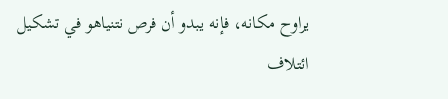يراوح مكانه، فإنه يبدو أن فرص نتنياهو في تشكيل ائتلاف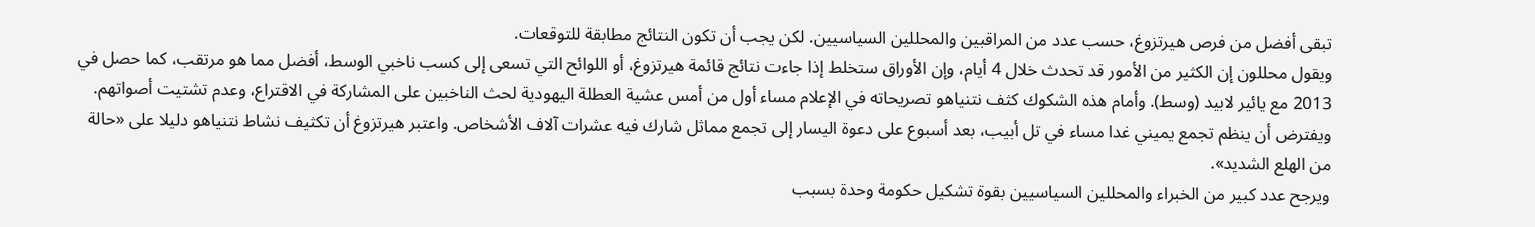تبقى أفضل من فرص هيرتزوغ، حسب عدد من المراقبين والمحللين السياسيين. لكن يجب أن تكون النتائج مطابقة للتوقعات.
ويقول محللون إن الكثير من الأمور قد تحدث خلال 4 أيام، وإن الأوراق ستخلط إذا جاءت نتائج قائمة هيرتزوغ، أو اللوائح التي تسعى إلى كسب ناخبي الوسط، أفضل مما هو مرتقب، كما حصل في 2013 مع يائير لابيد (وسط). وأمام هذه الشكوك كثف نتنياهو تصريحاته في الإعلام مساء أول من أمس عشية العطلة اليهودية لحث الناخبين على المشاركة في الاقتراع، وعدم تشتيت أصواتهم. ويفترض أن ينظم تجمع يميني غدا مساء في تل أبيب، بعد أسبوع على دعوة اليسار إلى تجمع مماثل شارك فيه عشرات آلاف الأشخاص. واعتبر هيرتزوغ أن تكثيف نشاط نتنياهو دليلا على «حالة من الهلع الشديد».
ويرجح عدد كبير من الخبراء والمحللين السياسيين بقوة تشكيل حكومة وحدة بسبب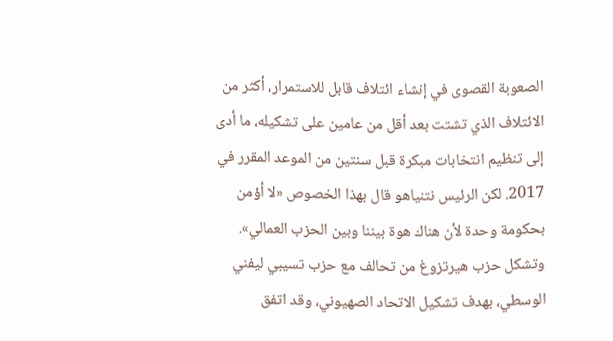الصعوبة القصوى في إنشاء ائتلاف قابل للاستمرار، أكثر من الائتلاف الذي تشتت بعد أقل من عامين على تشكيله، ما أدى إلى تنظيم انتخابات مبكرة قبل سنتين من الموعد المقرر في 2017. لكن الرئيس نتنياهو قال بهذا الخصوص «لا أؤمن بحكومة وحدة لأن هناك هوة بيننا وبين الحزب العمالي».
وتشكل حزب هيرتزوغ من تحالف مع حزب تسيبي ليفني الوسطي، بهدف تشكيل الاتحاد الصهيوني، وقد اتفق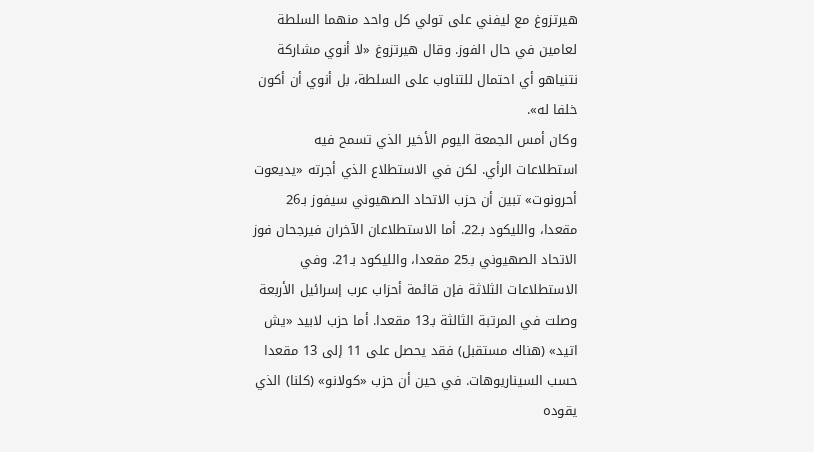هيرتزوغ مع ليفني على تولي كل واحد منهما السلطة لعامين في حال الفوز. وقال هيرتزوغ «لا أنوي مشاركة نتنياهو أي احتمال للتناوب على السلطة، بل أنوي أن أكون خلفا له».
وكان أمس الجمعة اليوم الأخير الذي تسمح فيه استطلاعات الرأي. لكن في الاستطلاع الذي أجرته «يديعوت أحرونوت» تبين أن حزب الاتحاد الصهيوني سيفوز بـ26 مقعدا، والليكود بـ22. أما الاستطلاعان الآخران فيرجحان فوز الاتحاد الصهيوني بـ25 مقعدا، والليكود بـ21. وفي الاستطلاعات الثلاثة فإن قائمة أحزاب عرب إسرائيل الأربعة وصلت في المرتبة الثالثة بـ13 مقعدا. أما حزب لابيد «يش اتيد» (هناك مستقبل) فقد يحصل على 11 إلى 13 مقعدا حسب السيناريوهات. في حين أن حزب «كولانو» (كلنا) الذي يقوده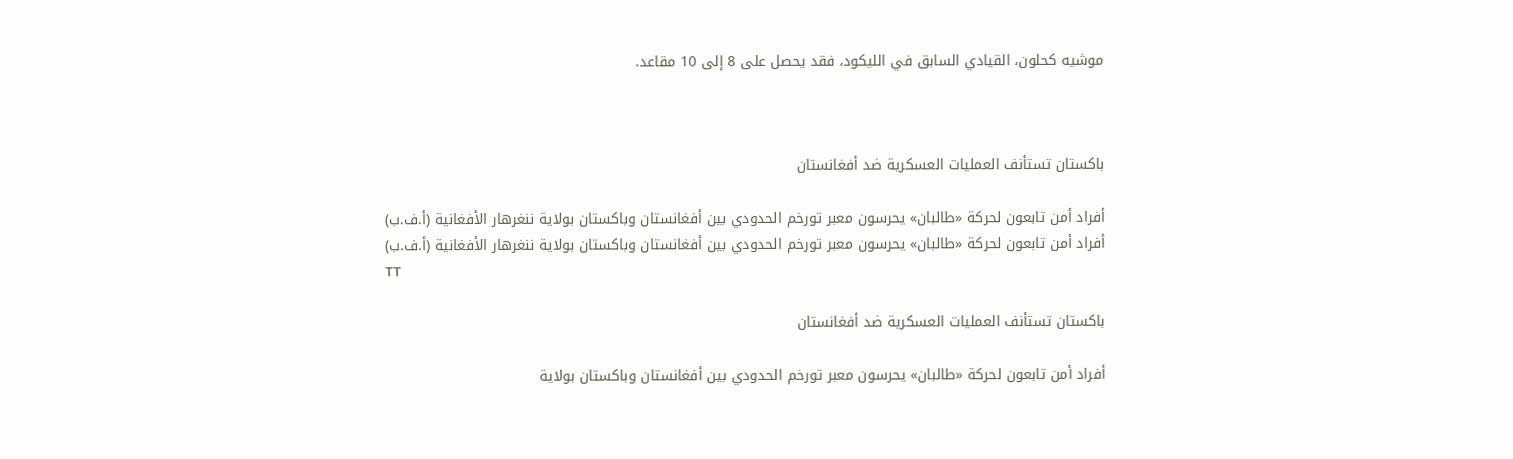موشيه كحلون، القيادي السابق في الليكود، فقد يحصل على 8 إلى 10 مقاعد.



باكستان تستأنف العمليات العسكرية ضد أفغانستان

أفراد أمن تابعون لحركة «طالبان» يحرسون معبر تورخم الحدودي بين أفغانستان وباكستان بولاية ننغرهار الأفغانية (أ.ف.ب)
أفراد أمن تابعون لحركة «طالبان» يحرسون معبر تورخم الحدودي بين أفغانستان وباكستان بولاية ننغرهار الأفغانية (أ.ف.ب)
TT

باكستان تستأنف العمليات العسكرية ضد أفغانستان

أفراد أمن تابعون لحركة «طالبان» يحرسون معبر تورخم الحدودي بين أفغانستان وباكستان بولاية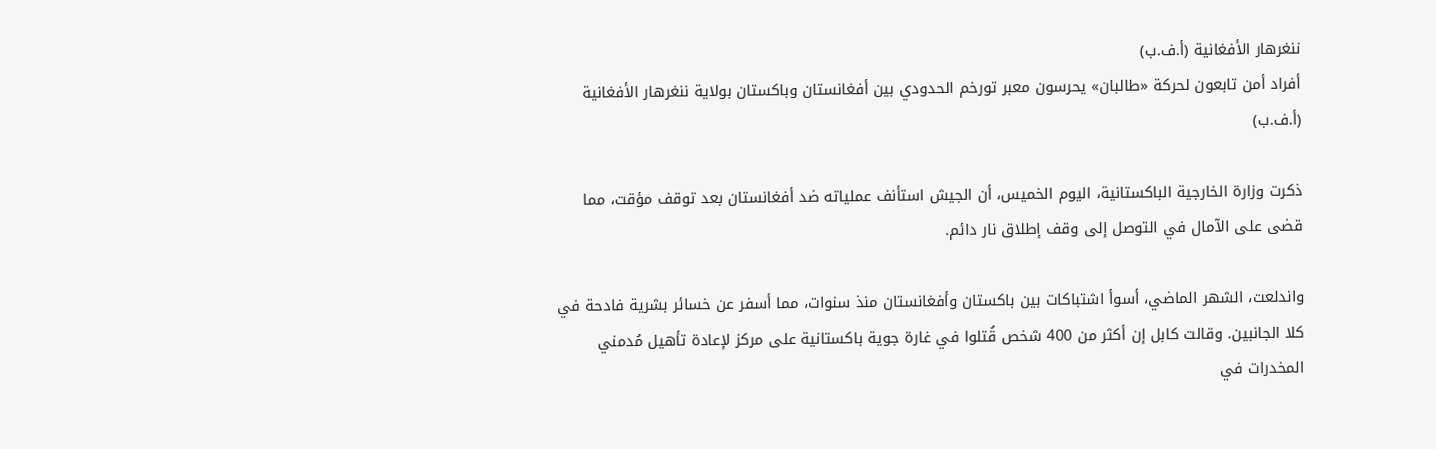ننغرهار الأفغانية (أ.ف.ب)
أفراد أمن تابعون لحركة «طالبان» يحرسون معبر تورخم الحدودي بين أفغانستان وباكستان بولاية ننغرهار الأفغانية (أ.ف.ب)

ذكرت وزارة الخارجية الباكستانية، اليوم الخميس، أن الجيش استأنف عملياته ضد أفغانستان بعد توقف مؤقت، مما قضى على الآمال في التوصل إلى وقف إطلاق نار دائم.

واندلعت، الشهر الماضي، أسوأ اشتباكات بين باكستان وأفغانستان منذ سنوات، مما أسفر عن خسائر بشرية فادحة في كلا الجانبين. وقالت كابل إن أكثر من 400 شخص قُتلوا في غارة جوية باكستانية على مركز لإعادة تأهيل مُدمني المخدرات في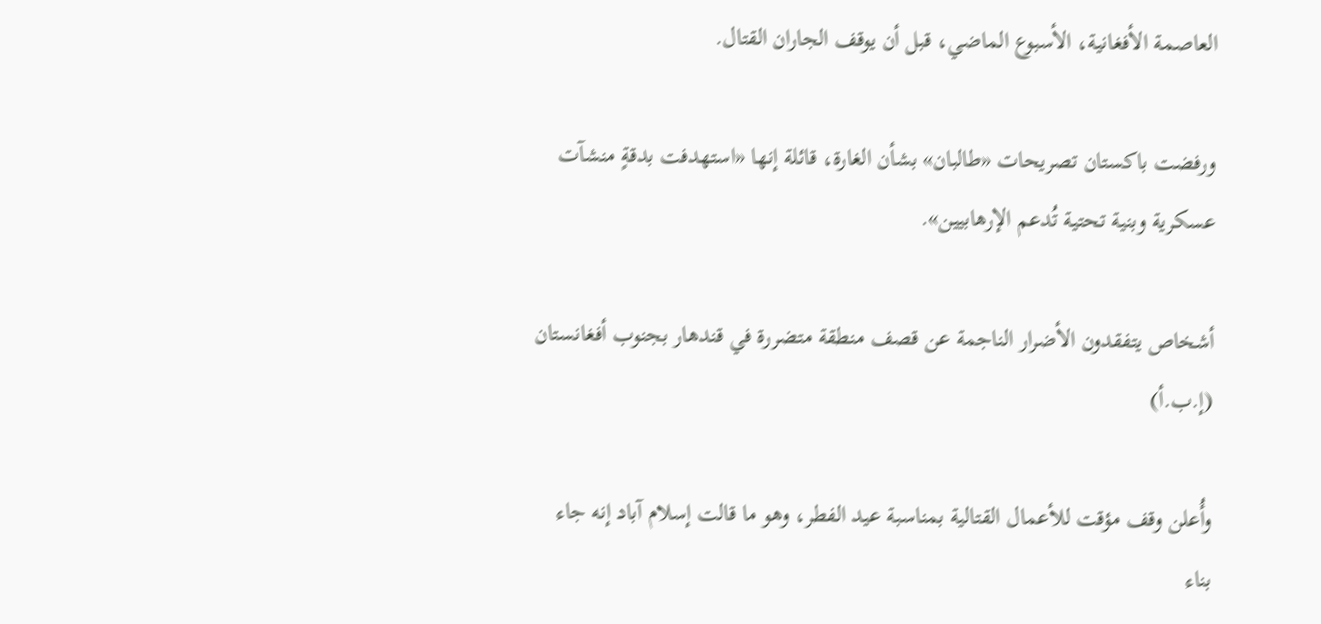العاصمة الأفغانية، الأسبوع الماضي، قبل أن يوقف الجاران القتال.

ورفضت باكستان تصريحات «طالبان» بشأن الغارة، قائلة إنها «استهدفت بدقةٍ منشآت عسكرية وبنية تحتية تُدعم الإرهابيين».

أشخاص يتفقدون الأضرار الناجمة عن قصف منطقة متضررة في قندهار بجنوب أفغانستان (إ.ب.أ)

وأُعلن وقف مؤقت للأعمال القتالية بمناسبة عيد الفطر، وهو ما قالت إسلام آباد إنه جاء بناء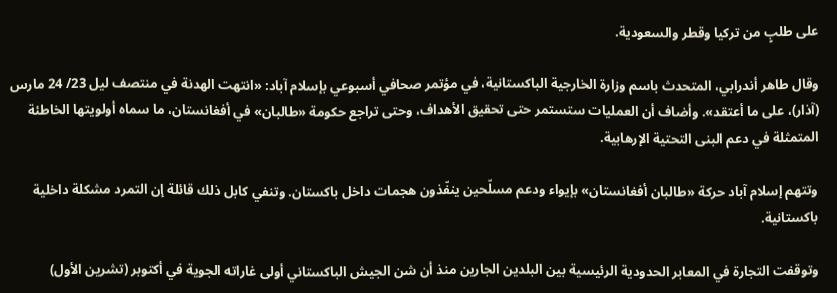على طلبٍ من تركيا وقطر والسعودية.

وقال طاهر أندرابي، المتحدث باسم وزارة الخارجية الباكستانية، في مؤتمر صحافي أسبوعي بإسلام آباد: «انتهت الهدنة في منتصف ليل 23/ 24 مارس (آذار)، على ما أعتقد». وأضاف أن العمليات ستستمر حتى تحقيق الأهداف، وحتى تراجع حكومة «طالبان» في أفغانستان، ما سماه أولويتها الخاطئة المتمثلة في دعم البنى التحتية الإرهابية.

وتتهم إسلام آباد حركة «طالبان أفغانستان» بإيواء ودعم مسلّحين ينفّذون هجمات داخل باكستان. وتنفي كابل ذلك قائلة إن التمرد مشكلة داخلية باكستانية.

وتوقفت التجارة في المعابر الحدودية الرئيسية بين البلدين الجارين منذ أن شن الجيش الباكستاني أولى غاراته الجوية في أكتوبر (تشرين الأول)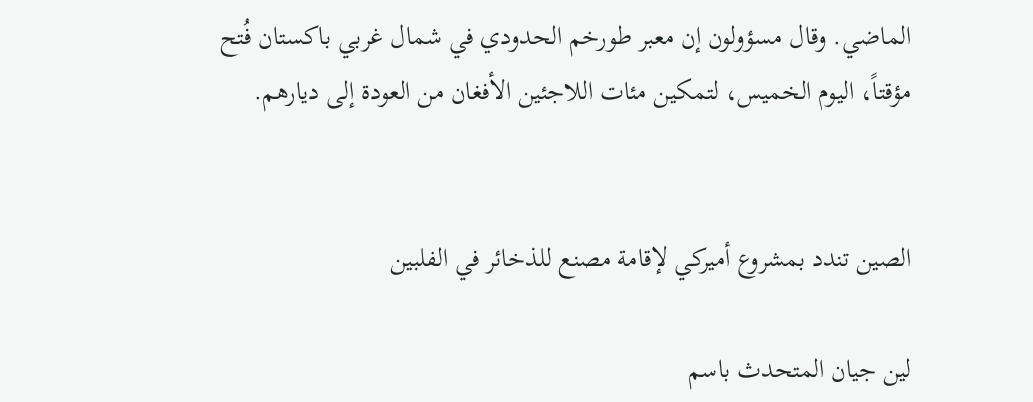الماضي. وقال مسؤولون إن معبر طورخم الحدودي في شمال غربي باكستان فُتح مؤقتاً، اليوم الخميس، لتمكين مئات اللاجئين الأفغان من العودة إلى ديارهم.


الصين تندد بمشروع أميركي لإقامة مصنع للذخائر في الفلبين

لين جيان المتحدث باسم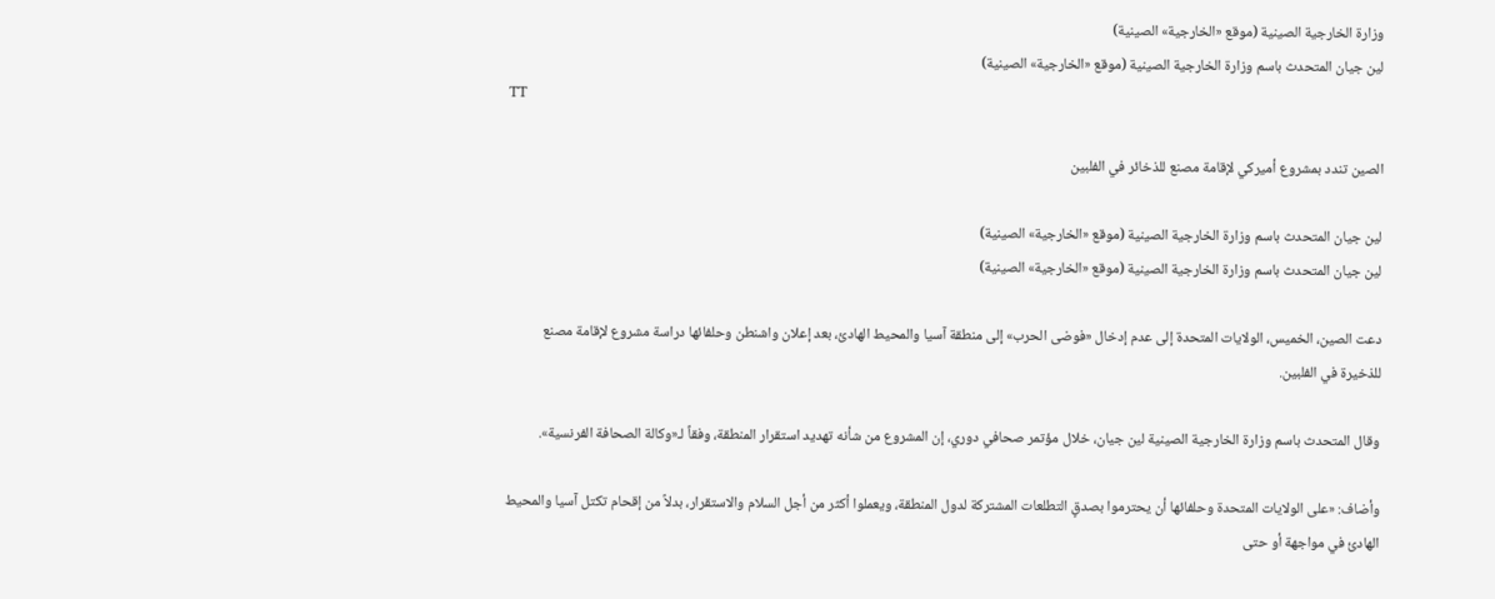وزارة الخارجية الصينية (موقع «الخارجية» الصينية)
لين جيان المتحدث باسم وزارة الخارجية الصينية (موقع «الخارجية» الصينية)
TT

الصين تندد بمشروع أميركي لإقامة مصنع للذخائر في الفلبين

لين جيان المتحدث باسم وزارة الخارجية الصينية (موقع «الخارجية» الصينية)
لين جيان المتحدث باسم وزارة الخارجية الصينية (موقع «الخارجية» الصينية)

دعت الصين، الخميس، الولايات المتحدة إلى عدم إدخال «فوضى الحرب» إلى منطقة آسيا والمحيط الهادئ، بعد إعلان واشنطن وحلفائها دراسة مشروع لإقامة مصنع للذخيرة في الفلبين.

وقال المتحدث باسم وزارة الخارجية الصينية لين جيان، خلال مؤتمر صحافي دوري، إن المشروع من شأنه تهديد استقرار المنطقة، وفقاً لـ«وكالة الصحافة الفرنسية».

وأضاف: «على الولايات المتحدة وحلفائها أن يحترموا بصدقٍ التطلعات المشتركة لدول المنطقة، ويعملوا أكثر من أجل السلام والاستقرار، بدلاً من إقحام تكتل آسيا والمحيط الهادئ في مواجهة أو حتى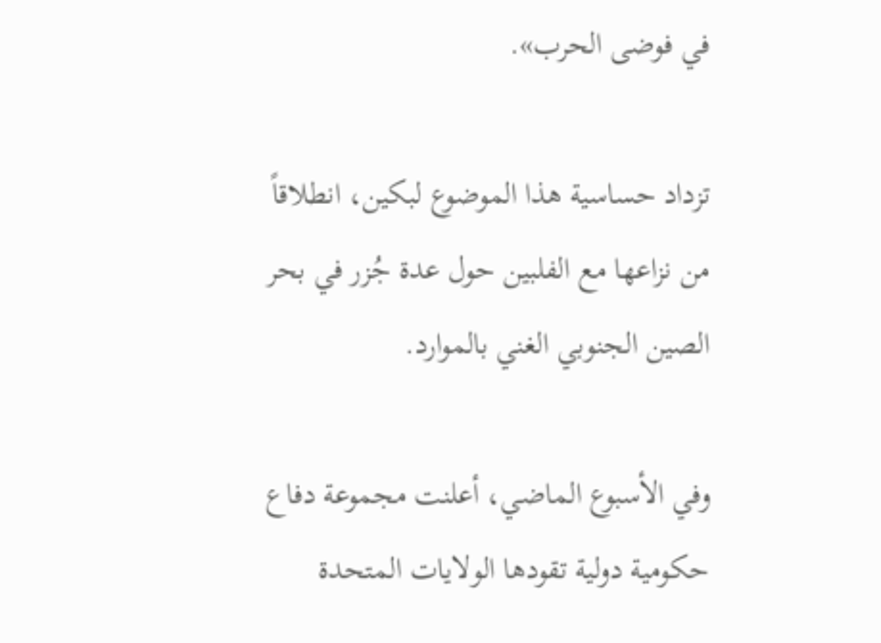في فوضى الحرب».

تزداد حساسية هذا الموضوع لبكين، انطلاقاً من نزاعها مع الفلبين حول عدة جُزر في بحر الصين الجنوبي الغني بالموارد.

وفي الأسبوع الماضي، أعلنت مجموعة دفاع حكومية دولية تقودها الولايات المتحدة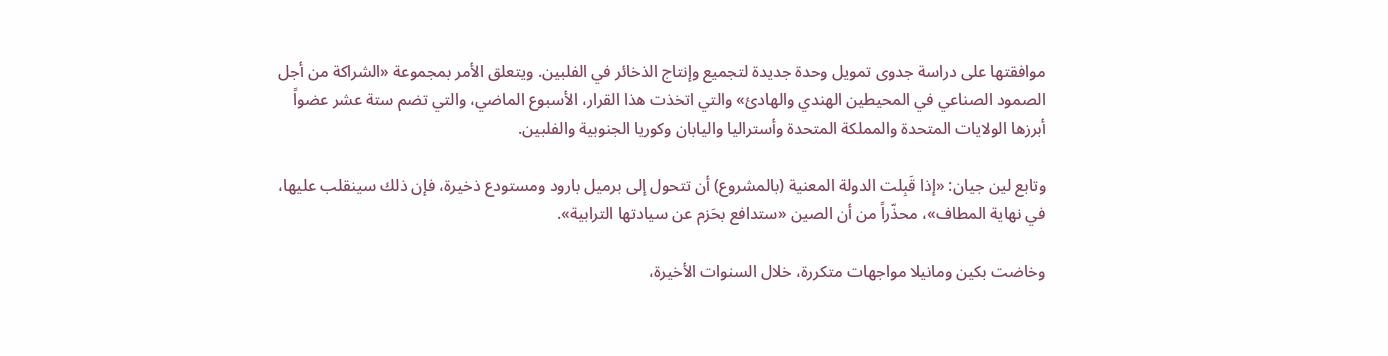موافقتها على دراسة جدوى تمويل وحدة جديدة لتجميع وإنتاج الذخائر في الفلبين. ويتعلق الأمر بمجموعة «الشراكة من أجل الصمود الصناعي في المحيطين الهندي والهادئ» والتي اتخذت هذا القرار، الأسبوع الماضي، والتي تضم ستة عشر عضواً أبرزها الولايات المتحدة والمملكة المتحدة وأستراليا واليابان وكوريا الجنوبية والفلبين.

وتابع لين جيان: «إذا قَبِلت الدولة المعنية (بالمشروع) أن تتحول إلى برميل بارود ومستودع ذخيرة، فإن ذلك سينقلب عليها، في نهاية المطاف»، محذّراً من أن الصين «ستدافع بحَزم عن سيادتها الترابية».

وخاضت بكين ومانيلا مواجهات متكررة، خلال السنوات الأخيرة،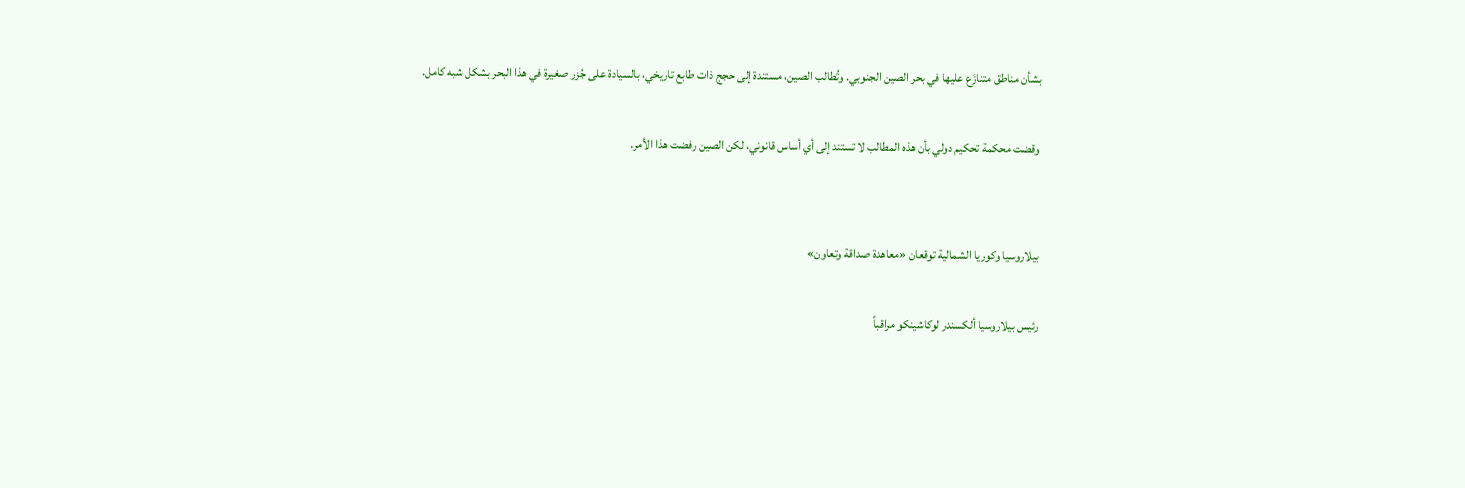بشأن مناطق متنازَع عليها في بحر الصين الجنوبي. وتُطالب الصين، مستندة إلى حجج ذات طابع تاريخي، بالسيادة على جُزر صغيرة في هذا البحر بشكل شبه كامل.

وقضت محكمة تحكيم دولي بأن هذه المطالب لا تستند إلى أي أساس قانوني، لكن الصين رفضت هذا الأمر.


بيلاروسيا وكوريا الشمالية توقعان «معاهدة صداقة وتعاون»

رئيس بيلاروسيا ألكسندر لوكاشينكو مراقباً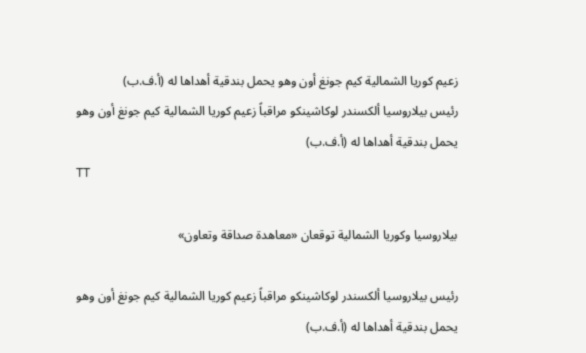زعيم كوريا الشمالية كيم جونغ أون وهو يحمل بندقية أهداها له (أ.ف.ب)
رئيس بيلاروسيا ألكسندر لوكاشينكو مراقباً زعيم كوريا الشمالية كيم جونغ أون وهو يحمل بندقية أهداها له (أ.ف.ب)
TT

بيلاروسيا وكوريا الشمالية توقعان «معاهدة صداقة وتعاون»

رئيس بيلاروسيا ألكسندر لوكاشينكو مراقباً زعيم كوريا الشمالية كيم جونغ أون وهو يحمل بندقية أهداها له (أ.ف.ب)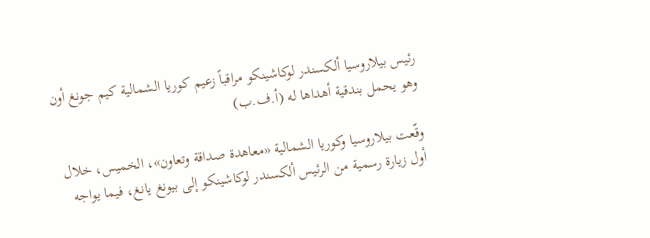رئيس بيلاروسيا ألكسندر لوكاشينكو مراقباً زعيم كوريا الشمالية كيم جونغ أون وهو يحمل بندقية أهداها له (أ.ف.ب)

وقّعت بيلاروسيا وكوريا الشمالية «معاهدة صداقة وتعاون»، الخميس، خلال أول زيارة رسمية من الرئيس ألكسندر لوكاشينكو إلى بيونغ يانغ، فيما يواجه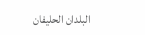البلدان الحليفان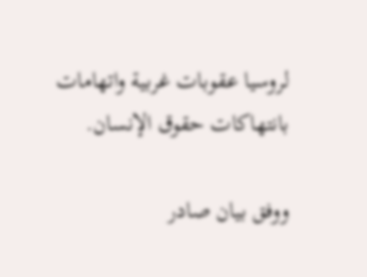لروسيا عقوبات غربية واتهامات بانتهاكات حقوق الإنسان.

ووفق بيان صادر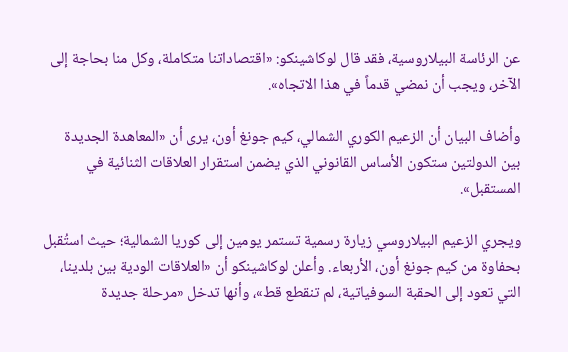عن الرئاسة البيلاروسية، فقد قال لوكاشينكو: «اقتصاداتنا متكاملة، وكل منا بحاجة إلى الآخر، ويجب أن نمضي قدماً في هذا الاتجاه».

وأضاف البيان أن الزعيم الكوري الشمالي، كيم جونغ أون، يرى أن «المعاهدة الجديدة بين الدولتين ستكون الأساس القانوني الذي يضمن استقرار العلاقات الثنائية في المستقبل».

ويجري الزعيم البيلاروسي زيارة رسمية تستمر يومين إلى كوريا الشمالية؛ حيث استُقبل بحفاوة من كيم جونغ أون، الأربعاء. وأعلن لوكاشينكو أن «العلاقات الودية بين بلدينا، التي تعود إلى الحقبة السوفياتية، لم تنقطع قط»، وأنها تدخل «مرحلة جديدة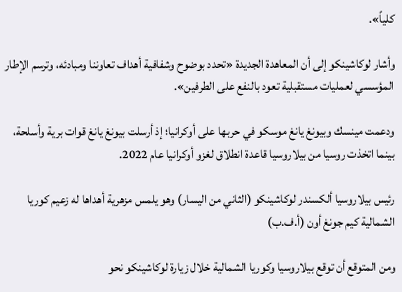كلياً».

وأشار لوكاشينكو إلى أن المعاهدة الجديدة «تحدد بوضوح وشفافية أهداف تعاوننا ومبادئه، وترسم الإطار المؤسسي لعمليات مستقبلية تعود بالنفع على الطرفين».

ودعمت مينسك وبيونغ يانغ موسكو في حربها على أوكرانيا؛ إذ أرسلت بيونغ يانغ قوات برية وأسلحة، بينما اتخذت روسيا من بيلاروسيا قاعدة انطلاق لغزو أوكرانيا عام 2022.

رئيس بيلاروسيا ألكسندر لوكاشينكو (الثاني من اليسار) وهو يلمس مزهرية أهداها له زعيم كوريا الشمالية كيم جونغ أون (أ.ف.ب)

ومن المتوقع أن توقع بيلاروسيا وكوريا الشمالية خلال زيارة لوكاشينكو نحو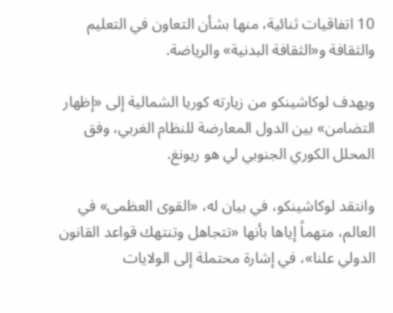10 اتفاقيات ثنائية، منها بشأن التعاون في التعليم والثقافة و«الثقافة البدنية» والرياضة.

ويهدف لوكاشينكو من زيارته كوريا الشمالية إلى «إظهار التضامن» بين الدول المعارضة للنظام الغربي، وفق المحلل الكوري الجنوبي لي هو ريونغ.

وانتقد لوكاشينكو، في بيان له، «القوى العظمى» في العالم، متهماً إياها بأنها «تتجاهل وتنتهك قواعد القانون الدولي علنا»، في إشارة محتملة إلى الولايات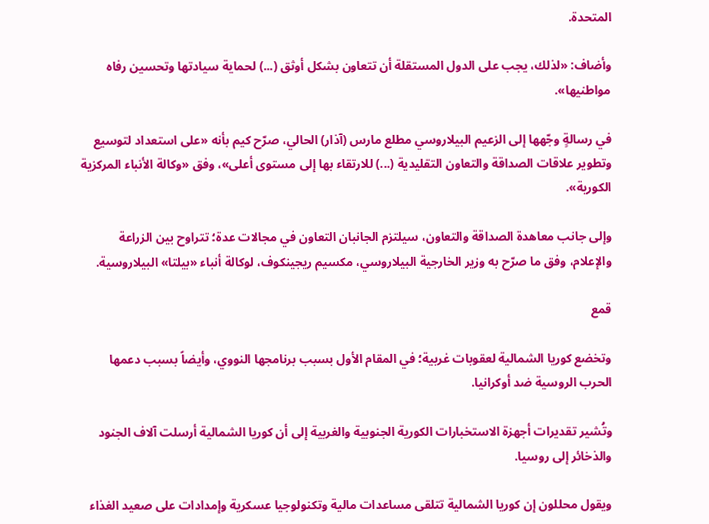المتحدة.

وأضاف: «لذلك، يجب على الدول المستقلة أن تتعاون بشكل أوثق (...) لحماية سيادتها وتحسين رفاه مواطنيها».

في رسالةٍ وجّهها إلى الزعيم البيلاروسي مطلع مارس (آذار) الحالي، صرّح كيم بأنه «على استعداد لتوسيع وتطوير علاقات الصداقة والتعاون التقليدية (...) للارتقاء بها إلى مستوى أعلى»، وفق «وكالة الأنباء المركزية الكورية».

وإلى جانب معاهدة الصداقة والتعاون، سيلتزم الجانبان التعاون في مجالات عدة؛ تتراوح بين الزراعة والإعلام، وفق ما صرّح به وزير الخارجية البيلاروسي، مكسيم ريجينكوف، لوكالة أنباء «بيلتا» البيلاروسية.

قمع

وتخضع كوريا الشمالية لعقوبات غربية؛ في المقام الأول بسبب برنامجها النووي، وأيضاً بسبب دعمها الحرب الروسية ضد أوكرانيا.

وتُشير تقديرات أجهزة الاستخبارات الكورية الجنوبية والغربية إلى أن كوريا الشمالية أرسلت آلاف الجنود والذخائر إلى روسيا.

ويقول محللون إن كوريا الشمالية تتلقى مساعدات مالية وتكنولوجيا عسكرية وإمدادات على صعيد الغذاء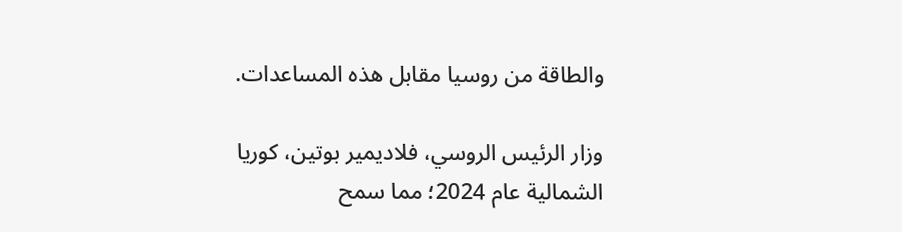والطاقة من روسيا مقابل هذه المساعدات.

وزار الرئيس الروسي، فلاديمير بوتين، كوريا الشمالية عام 2024؛ مما سمح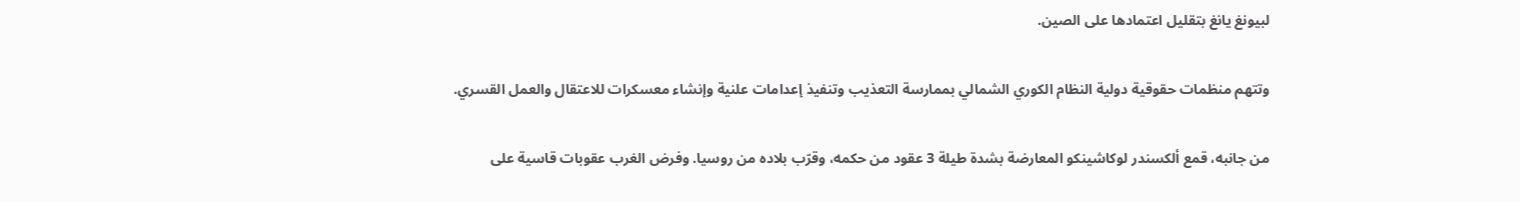لبيونغ يانغ بتقليل اعتمادها على الصين.

وتتهم منظمات حقوقية دولية النظام الكوري الشمالي بممارسة التعذيب وتنفيذ إعدامات علنية وإنشاء معسكرات للاعتقال والعمل القسري.

من جانبه، قمع ألكسندر لوكاشينكو المعارضة بشدة طيلة 3 عقود من حكمه، وقرّب بلاده من روسيا. وفرض الغرب عقوبات قاسية على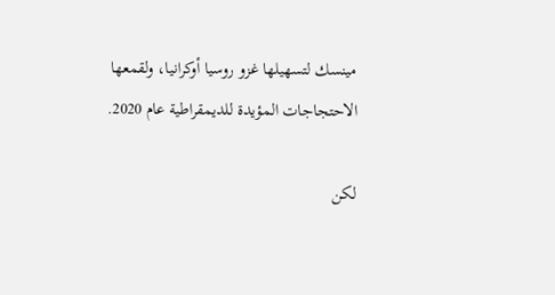مينسك لتسهيلها غزو روسيا أوكرانيا، ولقمعها الاحتجاجات المؤيدة للديمقراطية عام 2020.

لكن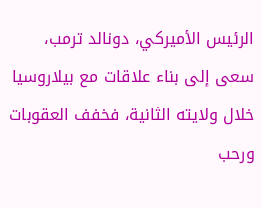الرئيس الأميركي، دونالد ترمب، سعى إلى بناء علاقات مع بيلاروسيا خلال ولايته الثانية، فخفف العقوبات ورحب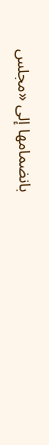بانضمامها إلى «مجلس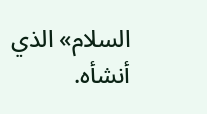السلام» الذي أنشأه.